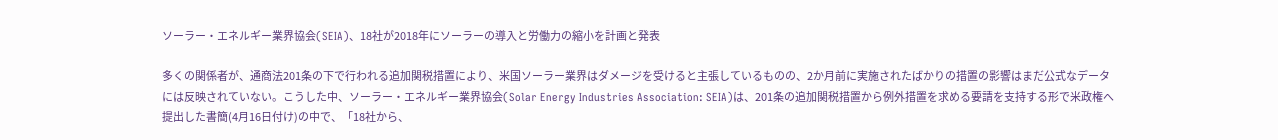ソーラー・エネルギー業界協会(SEIA)、18社が2018年にソーラーの導入と労働力の縮小を計画と発表

多くの関係者が、通商法201条の下で行われる追加関税措置により、米国ソーラー業界はダメージを受けると主張しているものの、2か月前に実施されたばかりの措置の影響はまだ公式なデータには反映されていない。こうした中、ソーラー・エネルギー業界協会(Solar Energy Industries Association: SEIA)は、201条の追加関税措置から例外措置を求める要請を支持する形で米政権へ提出した書簡(4月16日付け)の中で、「18社から、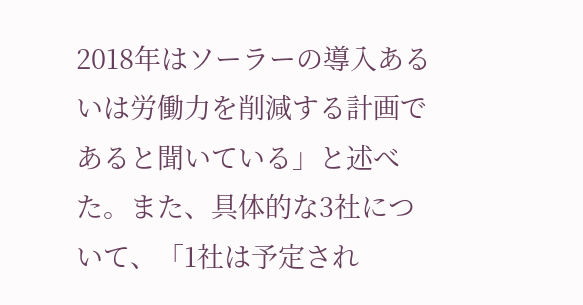2018年はソーラーの導入あるいは労働力を削減する計画であると聞いている」と述べた。また、具体的な3社について、「1社は予定され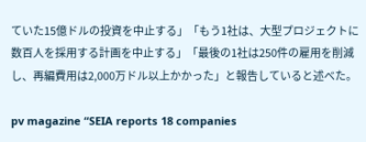ていた15億ドルの投資を中止する」「もう1社は、大型プロジェクトに数百人を採用する計画を中止する」「最後の1社は250件の雇用を削減し、再編費用は2,000万ドル以上かかった」と報告していると述べた。

pv magazine “SEIA reports 18 companies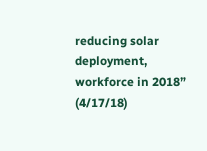reducing solar deployment, workforce in 2018” (4/17/18)